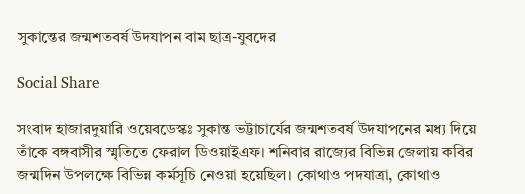সুকান্তের জন্মশতবর্ষ উদযাপন বাম ছাত্র-যুবদের

Social Share

সংবাদ হাজারদুয়ারি ওয়েবডেস্কঃ সুকান্ত ভট্টাচার্যের জন্মশতবর্ষ উদযাপনের মধ্য দিয়ে তাঁকে বঙ্গবাসীর স্মৃতিতে ফেরাল ডিওয়াইএফ। শনিবার রাজ্যের বিভিন্ন জেলায় কবির জন্মদিন উপলক্ষে বিভিন্ন কর্মসূচি নেওয়া হয়েছিল। কোথাও পদযাত্রা, কোথাও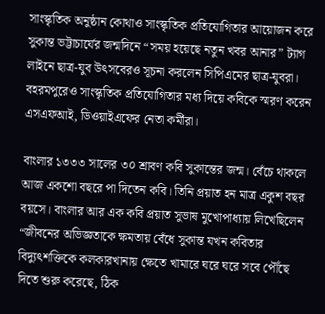সাংস্কৃতিক অনুষ্ঠান কোথাও সাংস্কৃতিক প্রতিযোগিতার আয়োজন করে সুকান্ত ভট্টাচার্যের জন্মদিনে “সময় হয়েছে নতুন খবর আনার” ট্যাগ লাইনে ছাত্র-যুব উৎসবেরও সূচনা করলেন সিপিএমের ছাত্র-যুবরা। বহরমপুরেও সাংস্কৃতিক প্রতিযোগিতার মধ্য দিয়ে কবিকে স্মরণ করেন এসএফআই, ডিওয়াইএফের নেতা কর্মীরা।

বাংলার ১৩৩৩ সালের ৩০ শ্রাবণ কবি সুকান্তের জন্ম। বেঁচে থাকলে আজ একশো বছরে পা দিতেন কবি। তিনি প্রয়াত হন মাত্র একুশ বছর বয়সে। বাংলার আর এক কবি প্রয়াত সুভাষ মুখোপাধ্যায় লিখেছিলেন “জীবনের অভিজ্ঞতাকে ক্ষমতায় বেঁধে সুকান্ত যখন কবিতার বিদ্যুৎশক্তিকে কলকারখানায় ক্ষেতে খামারে ঘরে ঘরে সবে পৌঁছে দিতে শুরু করেছে, ঠিক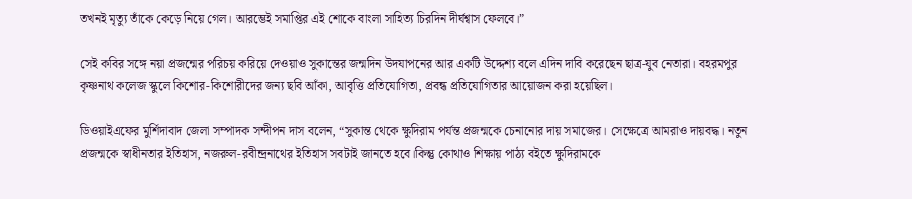তখনই মৃত্যু তাঁকে কেড়ে নিয়ে গেল। আরম্ভেই সমাপ্তির এই শোকে বাংলা সাহিত্য চিরদিন দীর্ঘশ্বাস ফেলবে।”

সেই কবির সঙ্গে নয়া প্রজন্মের পরিচয় করিয়ে দেওয়াও সুকান্তের জন্মদিন উদযাপনের আর একটি উদ্দেশ্য বলে এদিন দাবি করেছেন ছাত্র-যুব নেতারা। বহরমপুর কৃষ্ণনাথ কলেজ স্কুলে কিশোর-কিশোরীদের জন্য ছবি আঁকা, আবৃত্তি প্রতিযোগিতা, প্রবন্ধ প্রতিযোগিতার আয়োজন করা হয়েছিল।

ডিওয়াইএফের মুর্শিদাবাদ জেলা সম্পাদক সন্দীপন দাস বলেন, “সুকান্ত থেকে ক্ষুদিরাম পর্যন্ত প্রজন্মকে চেনানোর দায় সমাজের। সেক্ষেত্রে আমরাও দায়বদ্ধ। নতুন প্রজন্মকে স্বাধীনতার ইতিহাস, নজরুল-রবীন্দ্রনাথের ইতিহাস সবটাই জানতে হবে।কিন্তু কোথাও শিক্ষায় পাঠ্য বইতে ক্ষুদিরামকে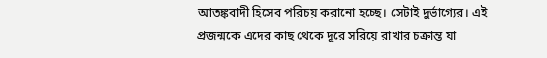আতঙ্কবাদী হিসেব পরিচয় করানো হচ্ছে। সেটাই দুর্ভাগ্যের। এই প্রজন্মকে এদের কাছ থেকে দূরে সরিয়ে রাখার চক্রান্ত যা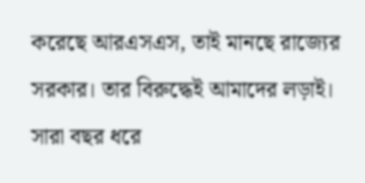করেছে আরএসএস, তাই মানছে রাজ্যের সরকার। তার বিরুদ্ধেই আমাদের লড়াই। সারা বছর ধরে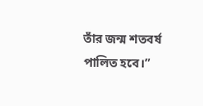তাঁর জন্ম শতবর্ষ পালিত হবে।”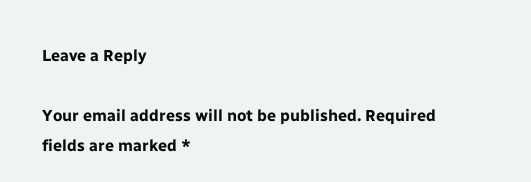Leave a Reply

Your email address will not be published. Required fields are marked *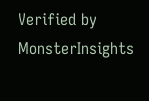Verified by MonsterInsights